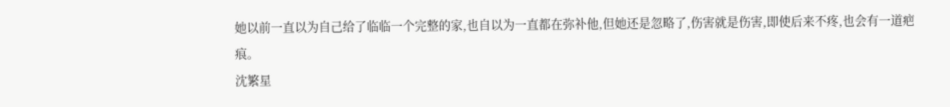她以前一直以为自己给了临临一个完整的家,也自以为一直都在弥补他,但她还是忽略了,伤害就是伤害,即使后来不疼,也会有一道疤痕。
沈繁星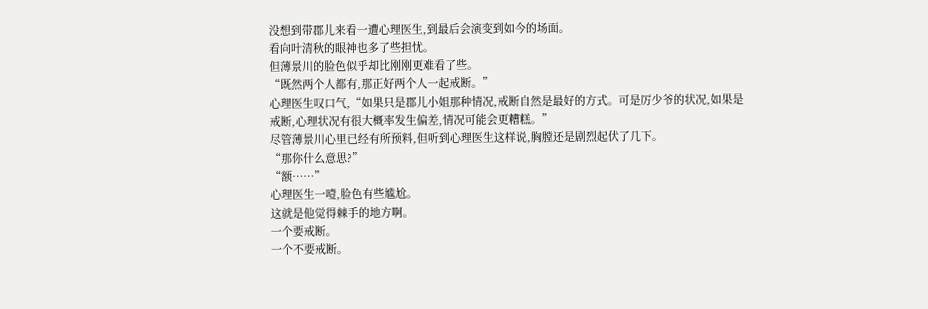没想到带郡儿来看一遭心理医生,到最后会演变到如今的场面。
看向叶清秋的眼神也多了些担忧。
但薄景川的脸色似乎却比刚刚更难看了些。
“既然两个人都有,那正好两个人一起戒断。”
心理医生叹口气,“如果只是郡儿小姐那种情况,戒断自然是最好的方式。可是厉少爷的状况,如果是戒断,心理状况有很大概率发生偏差,情况可能会更糟糕。”
尽管薄景川心里已经有所预料,但听到心理医生这样说,胸膛还是剧烈起伏了几下。
“那你什么意思?”
“额……”
心理医生一噎,脸色有些尴尬。
这就是他觉得棘手的地方啊。
一个要戒断。
一个不要戒断。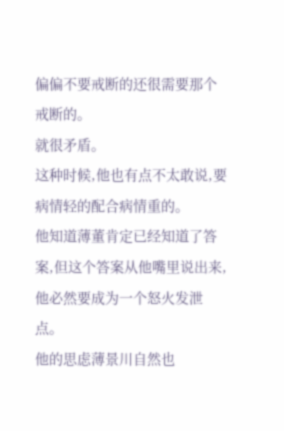偏偏不要戒断的还很需要那个戒断的。
就很矛盾。
这种时候,他也有点不太敢说,要病情轻的配合病情重的。
他知道薄董肯定已经知道了答案,但这个答案从他嘴里说出来,他必然要成为一个怒火发泄点。
他的思虑薄景川自然也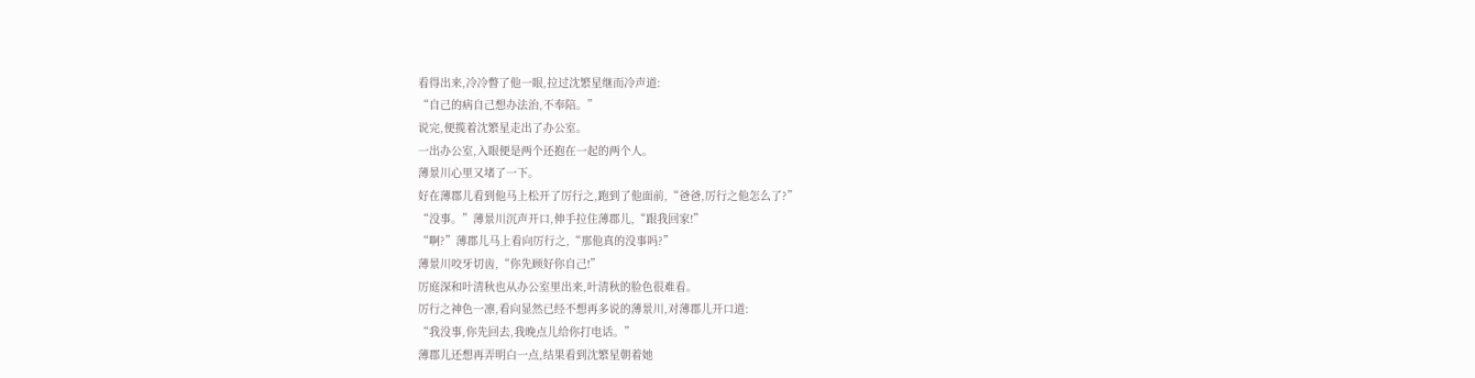看得出来,冷冷瞥了他一眼,拉过沈繁星继而冷声道:
“自己的病自己想办法治,不奉陪。”
说完,便揽着沈繁星走出了办公室。
一出办公室,入眼便是两个还抱在一起的两个人。
薄景川心里又堵了一下。
好在薄郡儿看到他马上松开了厉行之,跑到了他面前,“爸爸,厉行之他怎么了?”
“没事。”薄景川沉声开口,伸手拉住薄郡儿,“跟我回家!”
“啊?”薄郡儿马上看向厉行之,“那他真的没事吗?”
薄景川咬牙切齿,“你先顾好你自己!”
厉庭深和叶清秋也从办公室里出来,叶清秋的脸色很难看。
厉行之神色一凛,看向显然已经不想再多说的薄景川,对薄郡儿开口道:
“我没事,你先回去,我晚点儿给你打电话。”
薄郡儿还想再弄明白一点,结果看到沈繁星朝着她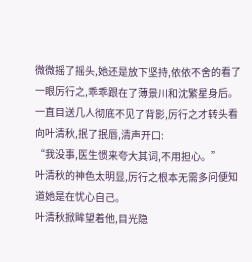微微摇了摇头,她还是放下坚持,依依不舍的看了一眼厉行之,乖乖跟在了薄景川和沈繁星身后。
一直目送几人彻底不见了背影,厉行之才转头看向叶清秋,抿了抿唇,清声开口:
“我没事,医生惯来夸大其词,不用担心。”
叶清秋的神色太明显,厉行之根本无需多问便知道她是在忧心自己。
叶清秋掀眸望着他,目光隐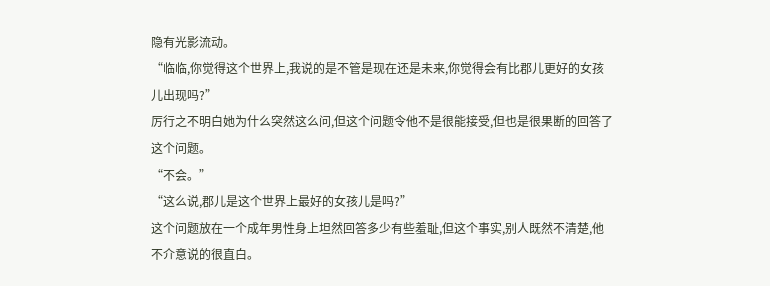隐有光影流动。
“临临,你觉得这个世界上,我说的是不管是现在还是未来,你觉得会有比郡儿更好的女孩儿出现吗?”
厉行之不明白她为什么突然这么问,但这个问题令他不是很能接受,但也是很果断的回答了这个问题。
“不会。”
“这么说,郡儿是这个世界上最好的女孩儿是吗?”
这个问题放在一个成年男性身上坦然回答多少有些羞耻,但这个事实,别人既然不清楚,他不介意说的很直白。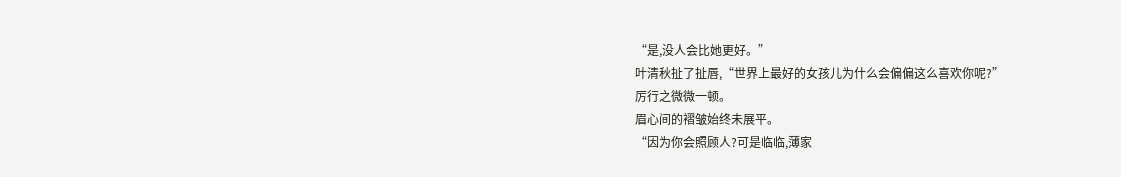“是,没人会比她更好。”
叶清秋扯了扯唇,“世界上最好的女孩儿为什么会偏偏这么喜欢你呢?”
厉行之微微一顿。
眉心间的褶皱始终未展平。
“因为你会照顾人?可是临临,薄家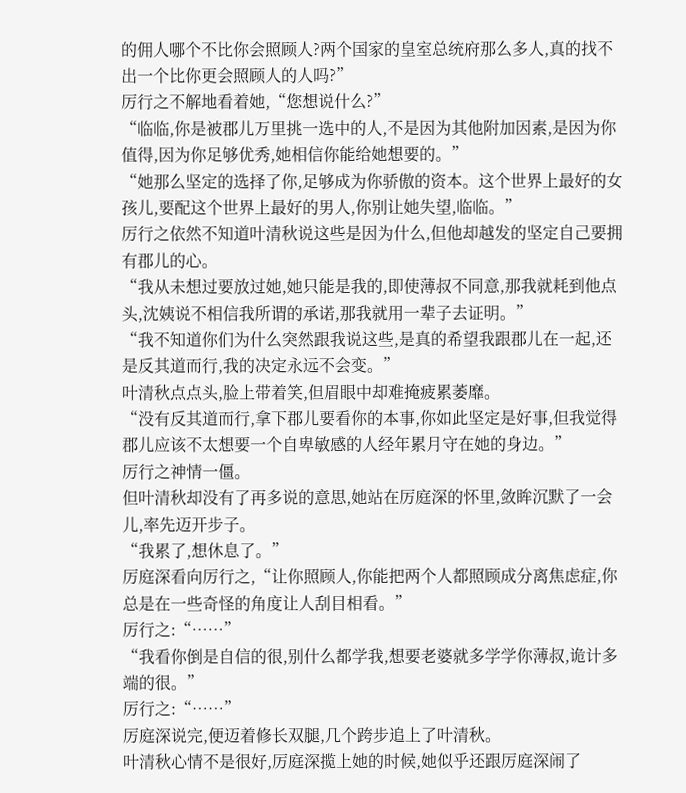的佣人哪个不比你会照顾人?两个国家的皇室总统府那么多人,真的找不出一个比你更会照顾人的人吗?”
厉行之不解地看着她,“您想说什么?”
“临临,你是被郡儿万里挑一选中的人,不是因为其他附加因素,是因为你值得,因为你足够优秀,她相信你能给她想要的。”
“她那么坚定的选择了你,足够成为你骄傲的资本。这个世界上最好的女孩儿,要配这个世界上最好的男人,你别让她失望,临临。”
厉行之依然不知道叶清秋说这些是因为什么,但他却越发的坚定自己要拥有郡儿的心。
“我从未想过要放过她,她只能是我的,即使薄叔不同意,那我就耗到他点头,沈姨说不相信我所谓的承诺,那我就用一辈子去证明。”
“我不知道你们为什么突然跟我说这些,是真的希望我跟郡儿在一起,还是反其道而行,我的决定永远不会变。”
叶清秋点点头,脸上带着笑,但眉眼中却难掩疲累萎靡。
“没有反其道而行,拿下郡儿要看你的本事,你如此坚定是好事,但我觉得郡儿应该不太想要一个自卑敏感的人经年累月守在她的身边。”
厉行之神情一僵。
但叶清秋却没有了再多说的意思,她站在厉庭深的怀里,敛眸沉默了一会儿,率先迈开步子。
“我累了,想休息了。”
厉庭深看向厉行之,“让你照顾人,你能把两个人都照顾成分离焦虑症,你总是在一些奇怪的角度让人刮目相看。”
厉行之:“……”
“我看你倒是自信的很,别什么都学我,想要老婆就多学学你薄叔,诡计多端的很。”
厉行之:“……”
厉庭深说完,便迈着修长双腿,几个跨步追上了叶清秋。
叶清秋心情不是很好,厉庭深揽上她的时候,她似乎还跟厉庭深闹了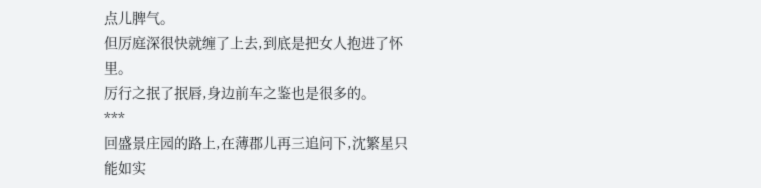点儿脾气。
但厉庭深很快就缠了上去,到底是把女人抱进了怀里。
厉行之抿了抿唇,身边前车之鉴也是很多的。
***
回盛景庄园的路上,在薄郡儿再三追问下,沈繁星只能如实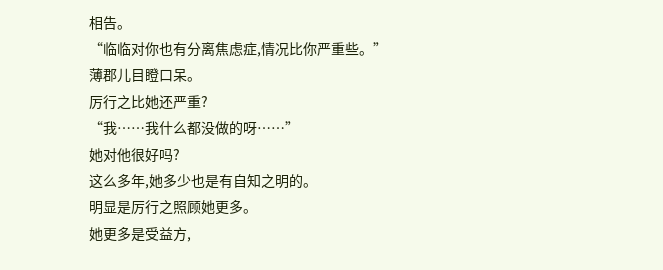相告。
“临临对你也有分离焦虑症,情况比你严重些。”
薄郡儿目瞪口呆。
厉行之比她还严重?
“我……我什么都没做的呀……”
她对他很好吗?
这么多年,她多少也是有自知之明的。
明显是厉行之照顾她更多。
她更多是受益方,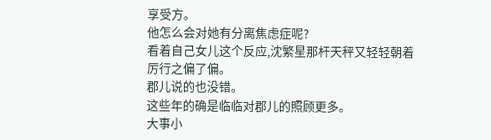享受方。
他怎么会对她有分离焦虑症呢?
看着自己女儿这个反应,沈繁星那杆天秤又轻轻朝着厉行之偏了偏。
郡儿说的也没错。
这些年的确是临临对郡儿的照顾更多。
大事小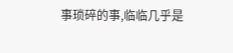事琐碎的事,临临几乎是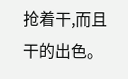抢着干,而且干的出色。